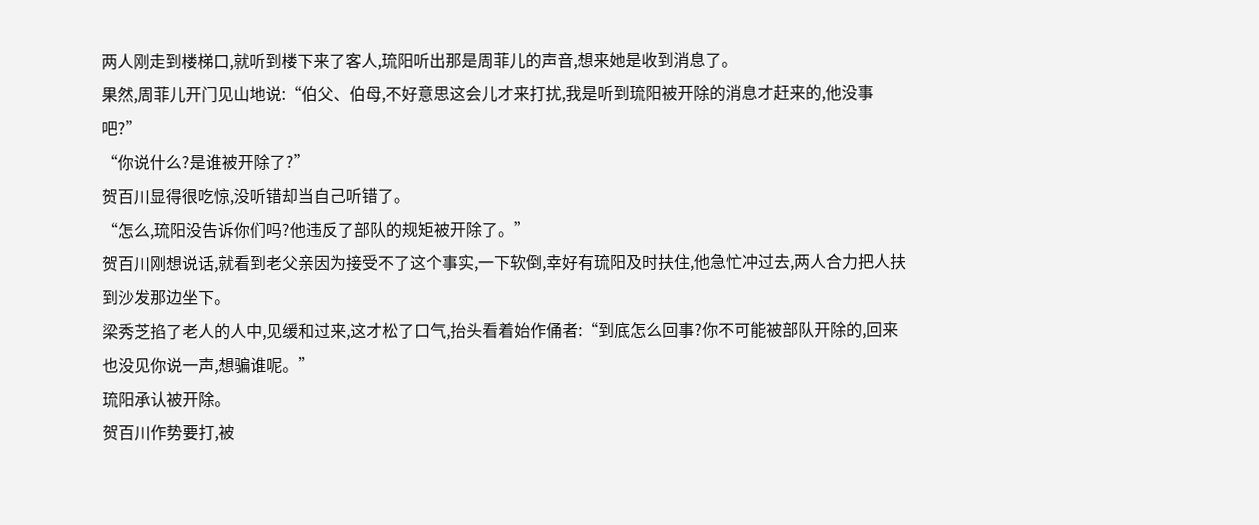两人刚走到楼梯口,就听到楼下来了客人,琉阳听出那是周菲儿的声音,想来她是收到消息了。
果然,周菲儿开门见山地说:“伯父、伯母,不好意思这会儿才来打扰,我是听到琉阳被开除的消息才赶来的,他没事吧?”
“你说什么?是谁被开除了?”
贺百川显得很吃惊,没听错却当自己听错了。
“怎么,琉阳没告诉你们吗?他违反了部队的规矩被开除了。”
贺百川刚想说话,就看到老父亲因为接受不了这个事实,一下软倒,幸好有琉阳及时扶住,他急忙冲过去,两人合力把人扶到沙发那边坐下。
梁秀芝掐了老人的人中,见缓和过来,这才松了口气,抬头看着始作俑者:“到底怎么回事?你不可能被部队开除的,回来也没见你说一声,想骗谁呢。”
琉阳承认被开除。
贺百川作势要打,被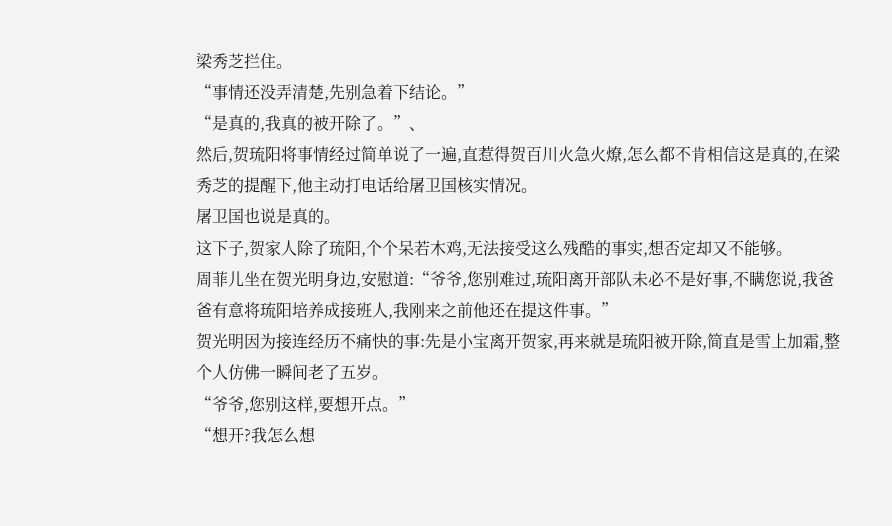梁秀芝拦住。
“事情还没弄清楚,先别急着下结论。”
“是真的,我真的被开除了。”、
然后,贺琉阳将事情经过简单说了一遍,直惹得贺百川火急火燎,怎么都不肯相信这是真的,在梁秀芝的提醒下,他主动打电话给屠卫国核实情况。
屠卫国也说是真的。
这下子,贺家人除了琉阳,个个呆若木鸡,无法接受这么残酷的事实,想否定却又不能够。
周菲儿坐在贺光明身边,安慰道:“爷爷,您别难过,琉阳离开部队未必不是好事,不瞒您说,我爸爸有意将琉阳培养成接班人,我刚来之前他还在提这件事。”
贺光明因为接连经历不痛快的事:先是小宝离开贺家,再来就是琉阳被开除,简直是雪上加霜,整个人仿佛一瞬间老了五岁。
“爷爷,您别这样,要想开点。”
“想开?我怎么想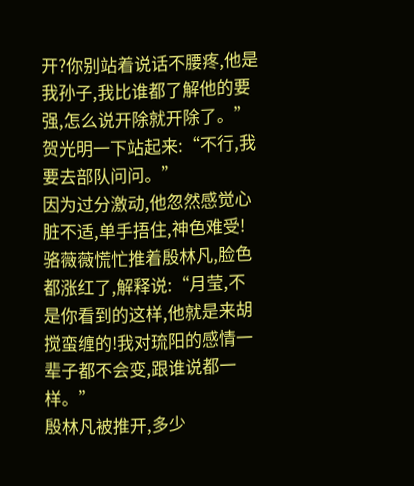开?你别站着说话不腰疼,他是我孙子,我比谁都了解他的要强,怎么说开除就开除了。”贺光明一下站起来:“不行,我要去部队问问。”
因为过分激动,他忽然感觉心脏不适,单手捂住,神色难受!
骆薇薇慌忙推着殷林凡,脸色都涨红了,解释说:“月莹,不是你看到的这样,他就是来胡搅蛮缠的!我对琉阳的感情一辈子都不会变,跟谁说都一样。”
殷林凡被推开,多少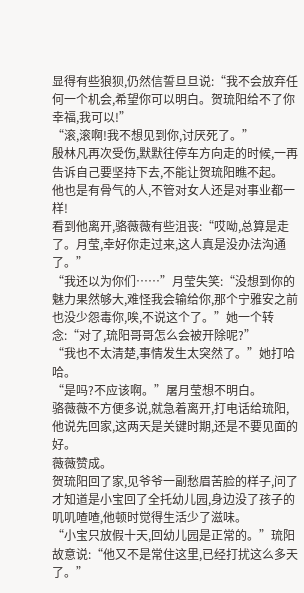显得有些狼狈,仍然信誓旦旦说:“我不会放弃任何一个机会,希望你可以明白。贺琉阳给不了你幸福,我可以!”
“滚,滚啊!我不想见到你,讨厌死了。”
殷林凡再次受伤,默默往停车方向走的时候,一再告诉自己要坚持下去,不能让贺琉阳瞧不起。
他也是有骨气的人,不管对女人还是对事业都一样!
看到他离开,骆薇薇有些沮丧:“哎呦,总算是走了。月莹,幸好你走过来,这人真是没办法沟通了。”
“我还以为你们……”月莹失笑:“没想到你的魅力果然够大,难怪我会输给你,那个宁雅安之前也没少怨毒你,唉,不说这个了。”她一个转念:“对了,琉阳哥哥怎么会被开除呢?”
“我也不太清楚,事情发生太突然了。”她打哈哈。
“是吗?不应该啊。”屠月莹想不明白。
骆薇薇不方便多说,就急着离开,打电话给琉阳,他说先回家,这两天是关键时期,还是不要见面的好。
薇薇赞成。
贺琉阳回了家,见爷爷一副愁眉苦脸的样子,问了才知道是小宝回了全托幼儿园,身边没了孩子的叽叽喳喳,他顿时觉得生活少了滋味。
“小宝只放假十天,回幼儿园是正常的。”琉阳故意说:“他又不是常住这里,已经打扰这么多天了。”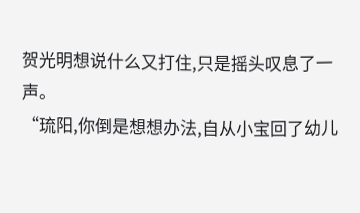贺光明想说什么又打住,只是摇头叹息了一声。
“琉阳,你倒是想想办法,自从小宝回了幼儿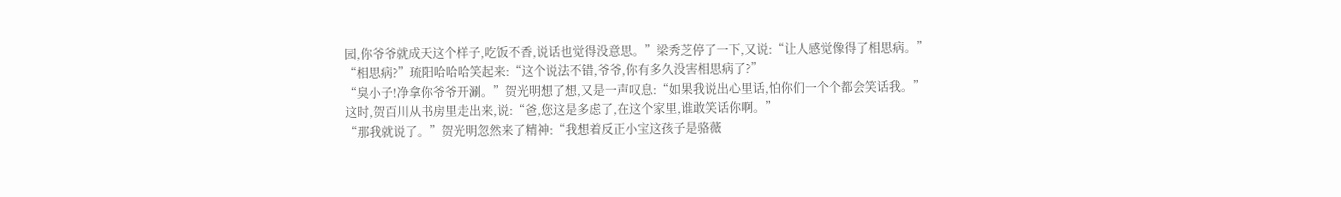园,你爷爷就成天这个样子,吃饭不香,说话也觉得没意思。”梁秀芝停了一下,又说:“让人感觉像得了相思病。”
“相思病?”琉阳哈哈哈笑起来:“这个说法不错,爷爷,你有多久没害相思病了?”
“臭小子!净拿你爷爷开涮。”贺光明想了想,又是一声叹息:“如果我说出心里话,怕你们一个个都会笑话我。”
这时,贺百川从书房里走出来,说:“爸,您这是多虑了,在这个家里,谁敢笑话你啊。”
“那我就说了。”贺光明忽然来了精神:“我想着反正小宝这孩子是骆薇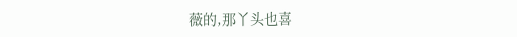薇的,那丫头也喜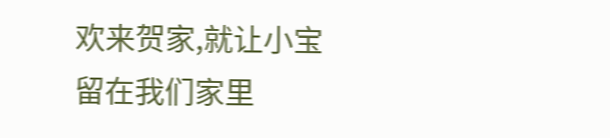欢来贺家,就让小宝留在我们家里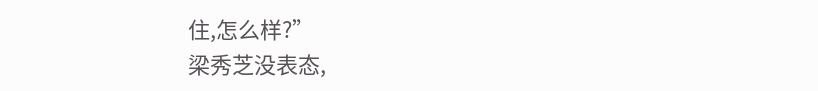住,怎么样?”
梁秀芝没表态,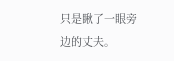只是瞅了一眼旁边的丈夫。